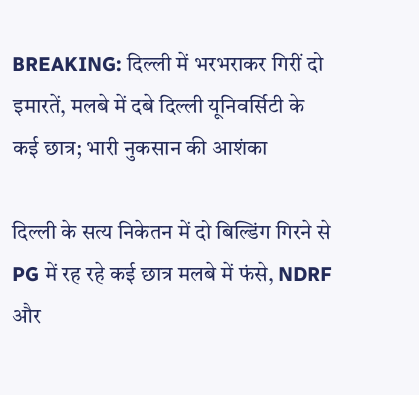BREAKING: दिल्ली में भरभराकर गिरीं दो इमारतें, मलबे में दबे दिल्ली यूनिवर्सिटी के कई छात्र; भारी नुकसान की आशंका

दिल्ली के सत्य निकेतन में दो बिल्डिंग गिरने से PG में रह रहे कई छात्र मलबे में फंसे, NDRF और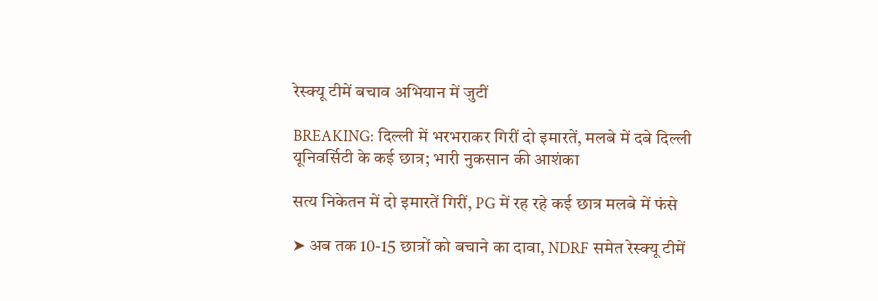रेस्क्यू टीमें बचाव अभियान में जुटीं

BREAKING: दिल्ली में भरभराकर गिरीं दो इमारतें, मलबे में दबे दिल्ली यूनिवर्सिटी के कई छात्र; भारी नुकसान की आशंका

सत्य निकेतन में दो इमारतें गिरीं, PG में रह रहे कई छात्र मलबे में फंसे

➤ अब तक 10-15 छात्रों को बचाने का दावा, NDRF समेत रेस्क्यू टीमें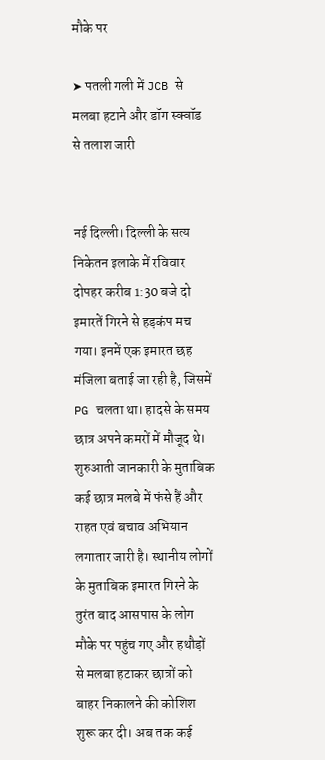मौके पर

➤ पतली गली में JCB से मलबा हटाने और डॉग स्क्वॉड से तलाश जारी


नई दिल्ली। दिल्ली के सत्य निकेतन इलाके में रविवार दोपहर करीब 1:30 बजे दो इमारतें गिरने से हड़कंप मच गया। इनमें एक इमारत छह मंजिला बताई जा रही है, जिसमें PG चलता था। हादसे के समय छात्र अपने कमरों में मौजूद थे। शुरुआती जानकारी के मुताबिक कई छात्र मलबे में फंसे हैं और राहत एवं बचाव अभियान लगातार जारी है। स्थानीय लोगों के मुताबिक इमारत गिरने के तुरंत बाद आसपास के लोग मौके पर पहुंच गए और हथौड़ों से मलबा हटाकर छात्रों को बाहर निकालने की कोशिश शुरू कर दी। अब तक कई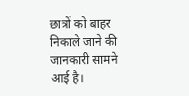छात्रों को बाहर निकाले जाने की जानकारी सामने आई है।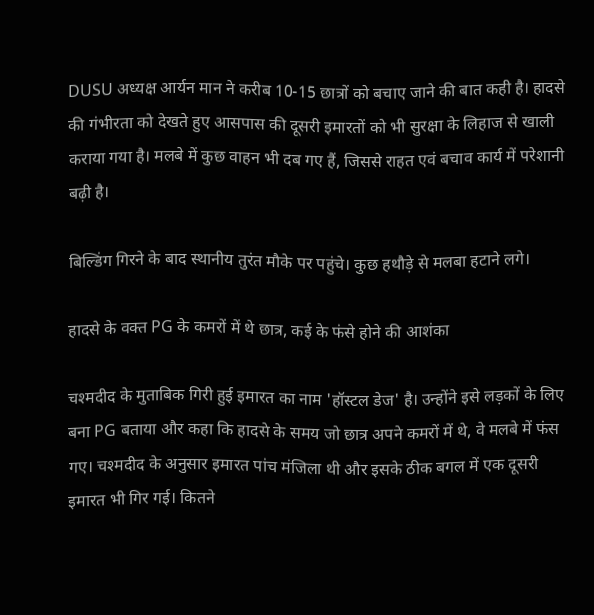DUSU अध्यक्ष आर्यन मान ने करीब 10-15 छात्रों को बचाए जाने की बात कही है। हादसे की गंभीरता को देखते हुए आसपास की दूसरी इमारतों को भी सुरक्षा के लिहाज से खाली कराया गया है। मलबे में कुछ वाहन भी दब गए हैं, जिससे राहत एवं बचाव कार्य में परेशानी बढ़ी है।

बिल्डिंग गिरने के बाद स्थानीय तुरंत मौके पर पहुंचे। कुछ हथौड़े से मलबा हटाने लगे।

हादसे के वक्त PG के कमरों में थे छात्र, कई के फंसे होने की आशंका

चश्मदीद के मुताबिक गिरी हुई इमारत का नाम 'हॉस्टल डेज' है। उन्होंने इसे लड़कों के लिए बना PG बताया और कहा कि हादसे के समय जो छात्र अपने कमरों में थे, वे मलबे में फंस गए। चश्मदीद के अनुसार इमारत पांच मंजिला थी और इसके ठीक बगल में एक दूसरी इमारत भी गिर गई। कितने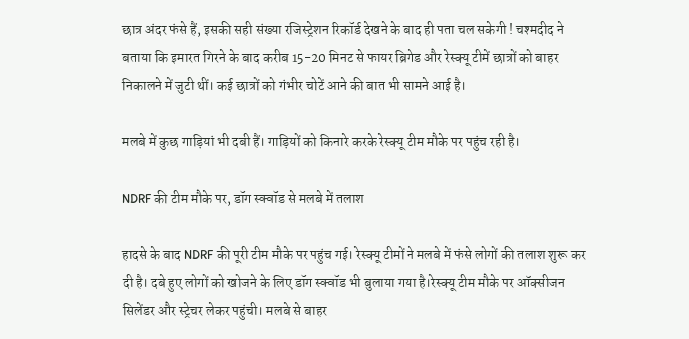छात्र अंदर फंसे हैं, इसकी सही संख्या रजिस्ट्रेशन रिकॉर्ड देखने के बाद ही पता चल सकेगी ! चश्मदीद ने बताया कि इमारत गिरने के बाद करीब 15-20 मिनट से फायर ब्रिगेड और रेस्क्यू टीमें छात्रों को बाहर निकालने में जुटी थीं। कई छात्रों को गंभीर चोटें आने की बात भी सामने आई है।

मलबे में कुछ गाड़ियां भी दबी हैं। गाड़ियों को किनारे करके रेस्क्यू टीम मौके पर पहुंच रही है।

NDRF की टीम मौके पर, डॉग स्क्वॉड से मलबे में तलाश

हादसे के बाद NDRF की पूरी टीम मौके पर पहुंच गई। रेस्क्यू टीमों ने मलबे में फंसे लोगों की तलाश शुरू कर दी है। दबे हुए लोगों को खोजने के लिए डॉग स्क्वॉड भी बुलाया गया है।रेस्क्यू टीम मौके पर ऑक्सीजन सिलेंडर और स्ट्रेचर लेकर पहुंची। मलबे से बाहर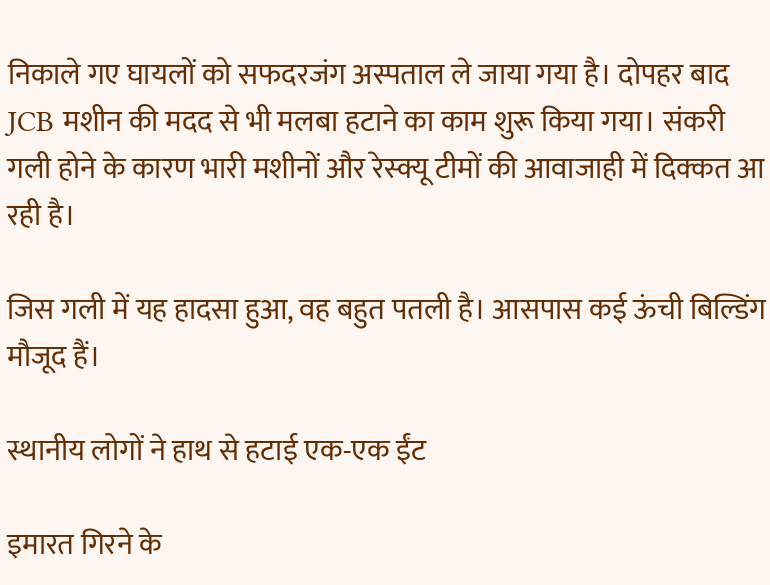निकाले गए घायलों को सफदरजंग अस्पताल ले जाया गया है। दोपहर बाद JCB मशीन की मदद से भी मलबा हटाने का काम शुरू किया गया। संकरी गली होने के कारण भारी मशीनों और रेस्क्यू टीमों की आवाजाही में दिक्कत आ रही है।

जिस गली में यह हादसा हुआ, वह बहुत पतली है। आसपास कई ऊंची बिल्डिंग मौजूद हैं।

स्थानीय लोगों ने हाथ से हटाई एक-एक ईंट

इमारत गिरने के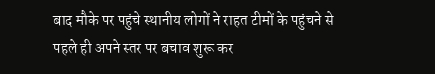बाद मौके पर पहुंचे स्थानीय लोगों ने राहत टीमों के पहुंचने से पहले ही अपने स्तर पर बचाव शुरू कर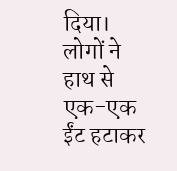दिया। लोगों ने हाथ से एक-एक ईंट हटाकर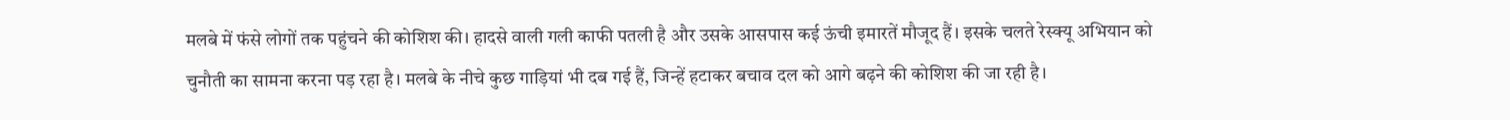मलबे में फंसे लोगों तक पहुंचने की कोशिश की। हादसे वाली गली काफी पतली है और उसके आसपास कई ऊंची इमारतें मौजूद हैं। इसके चलते रेस्क्यू अभियान को चुनौती का सामना करना पड़ रहा है। मलबे के नीचे कुछ गाड़ियां भी दब गई हैं, जिन्हें हटाकर बचाव दल को आगे बढ़ने की कोशिश की जा रही है।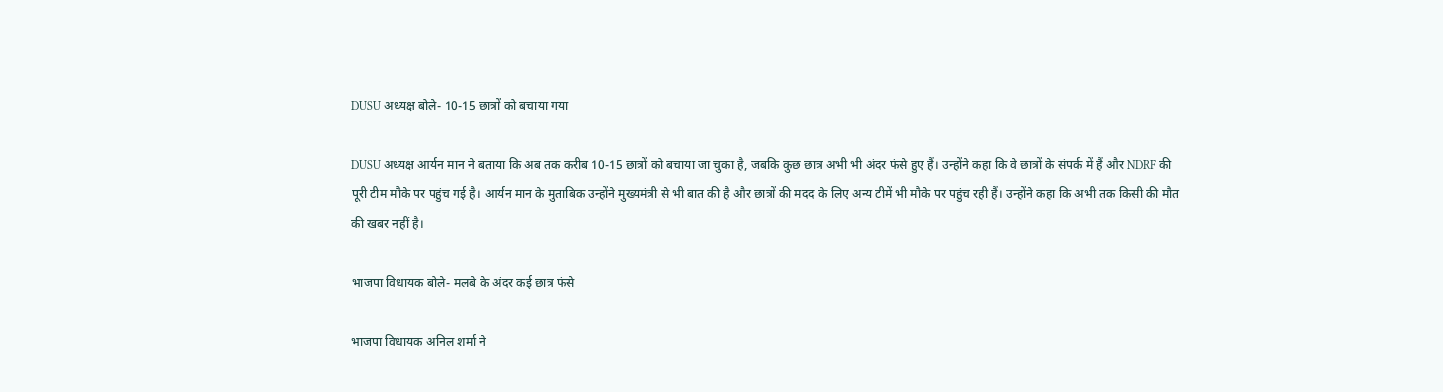DUSU अध्यक्ष बोले- 10-15 छात्रों को बचाया गया

DUSU अध्यक्ष आर्यन मान ने बताया कि अब तक करीब 10-15 छात्रों को बचाया जा चुका है, जबकि कुछ छात्र अभी भी अंदर फंसे हुए हैं। उन्होंने कहा कि वे छात्रों के संपर्क में हैं और NDRF की पूरी टीम मौके पर पहुंच गई है। आर्यन मान के मुताबिक उन्होंने मुख्यमंत्री से भी बात की है और छात्रों की मदद के लिए अन्य टीमें भी मौके पर पहुंच रही हैं। उन्होंने कहा कि अभी तक किसी की मौत की खबर नहीं है।

भाजपा विधायक बोले- मलबे के अंदर कई छात्र फंसे

भाजपा विधायक अनिल शर्मा ने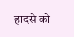हादसे को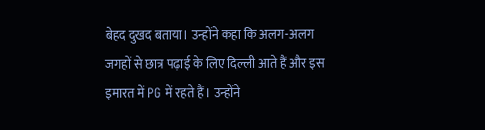बेहद दुखद बताया। उन्होंने कहा कि अलग-अलग जगहों से छात्र पढ़ाई के लिए दिल्ली आते हैं और इस इमारत में PG में रहते हैं। उन्होंने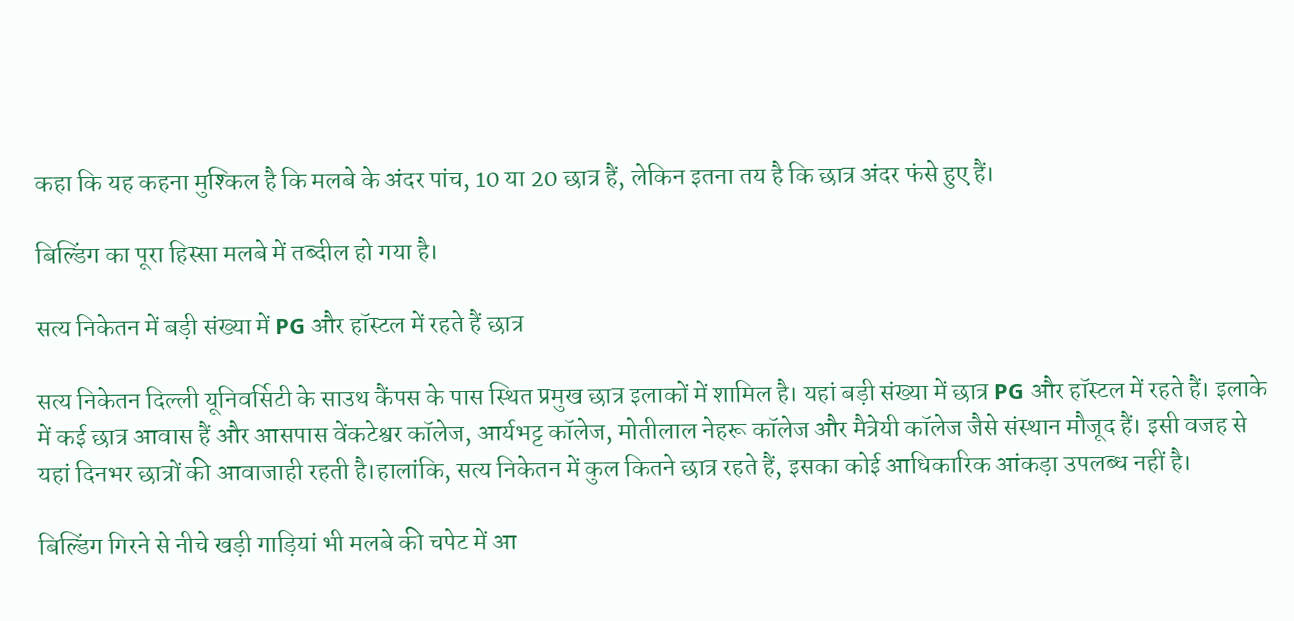कहा कि यह कहना मुश्किल है कि मलबे के अंदर पांच, 10 या 20 छात्र हैं, लेकिन इतना तय है कि छात्र अंदर फंसे हुए हैं।

बिल्डिंग का पूरा हिस्सा मलबे में तब्दील हो गया है।

सत्य निकेतन में बड़ी संख्या में PG और हॉस्टल में रहते हैं छात्र

सत्य निकेतन दिल्ली यूनिवर्सिटी के साउथ कैंपस के पास स्थित प्रमुख छात्र इलाकों में शामिल है। यहां बड़ी संख्या में छात्र PG और हॉस्टल में रहते हैं। इलाके में कई छात्र आवास हैं और आसपास वेंकटेश्वर कॉलेज, आर्यभट्ट कॉलेज, मोतीलाल नेहरू कॉलेज और मैत्रेयी कॉलेज जैसे संस्थान मौजूद हैं। इसी वजह से यहां दिनभर छात्रों की आवाजाही रहती है।हालांकि, सत्य निकेतन में कुल कितने छात्र रहते हैं, इसका कोई आधिकारिक आंकड़ा उपलब्ध नहीं है।

बिल्डिंग गिरने से नीचे खड़ी गाड़ियां भी मलबे की चपेट में आ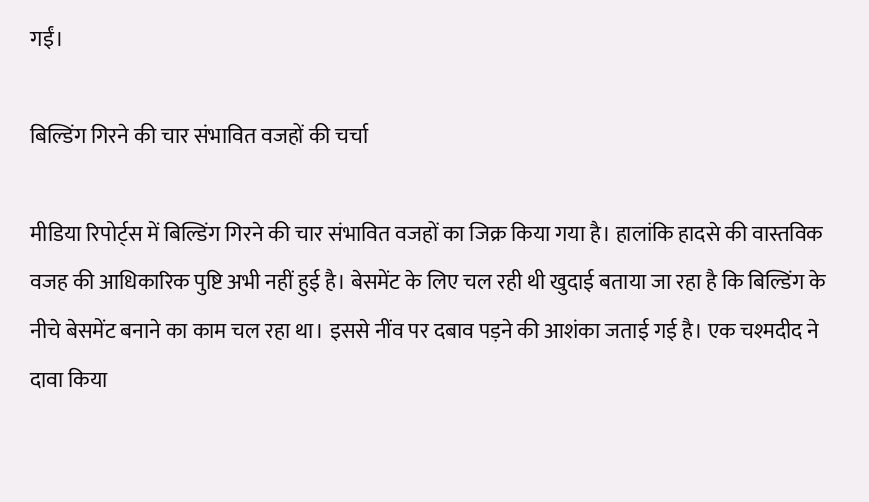गईं।

बिल्डिंग गिरने की चार संभावित वजहों की चर्चा

मीडिया रिपोर्ट्स में बिल्डिंग गिरने की चार संभावित वजहों का जिक्र किया गया है। हालांकि हादसे की वास्तविक वजह की आधिकारिक पुष्टि अभी नहीं हुई है। बेसमेंट के लिए चल रही थी खुदाई बताया जा रहा है कि बिल्डिंग के नीचे बेसमेंट बनाने का काम चल रहा था। इससे नींव पर दबाव पड़ने की आशंका जताई गई है। एक चश्मदीद ने दावा किया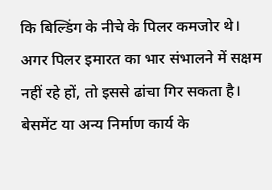कि बिल्डिंग के नीचे के पिलर कमजोर थे। अगर पिलर इमारत का भार संभालने में सक्षम नहीं रहे हों, तो इससे ढांचा गिर सकता है। बेसमेंट या अन्य निर्माण कार्य के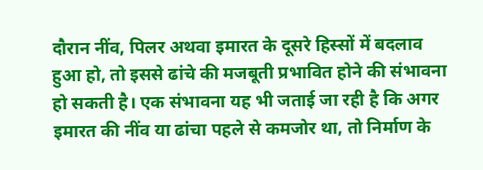दौरान नींव, पिलर अथवा इमारत के दूसरे हिस्सों में बदलाव हुआ हो, तो इससे ढांचे की मजबूती प्रभावित होने की संभावना हो सकती है। एक संभावना यह भी जताई जा रही है कि अगर इमारत की नींव या ढांचा पहले से कमजोर था, तो निर्माण के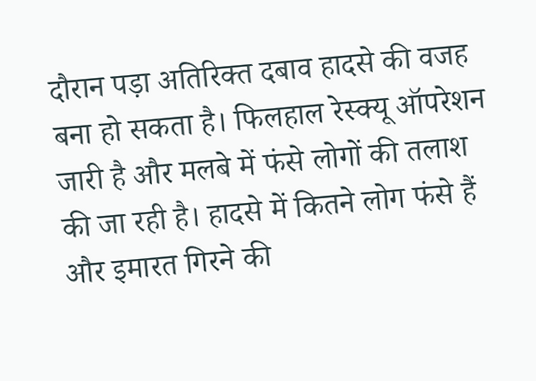दौरान पड़ा अतिरिक्त दबाव हादसे की वजह बना हो सकता है। फिलहाल रेस्क्यू ऑपरेशन जारी है और मलबे में फंसे लोगों की तलाश की जा रही है। हादसे में कितने लोग फंसे हैं और इमारत गिरने की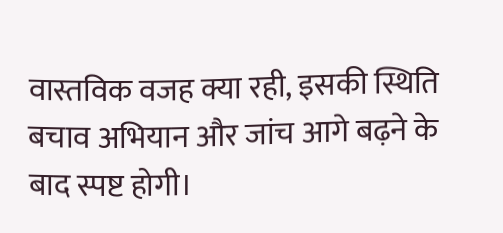वास्तविक वजह क्या रही, इसकी स्थिति बचाव अभियान और जांच आगे बढ़ने के बाद स्पष्ट होगी।